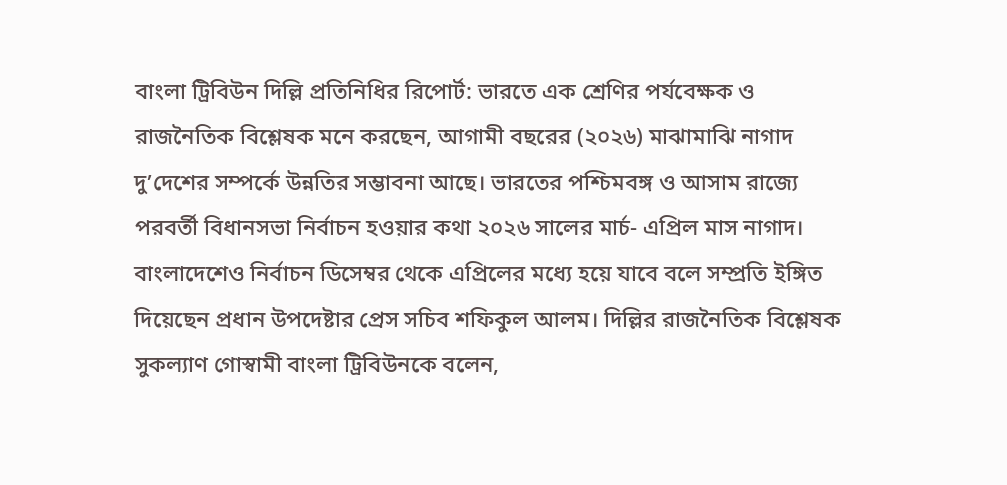বাংলা ট্রিবিউন দিল্লি প্রতিনিধির রিপোর্ট: ভারতে এক শ্রেণির পর্যবেক্ষক ও রাজনৈতিক বিশ্লেষক মনে করছেন, আগামী বছরের (২০২৬) মাঝামাঝি নাগাদ দু’দেশের সম্পর্কে উন্নতির সম্ভাবনা আছে। ভারতের পশ্চিমবঙ্গ ও আসাম রাজ্যে পরবর্তী বিধানসভা নির্বাচন হওয়ার কথা ২০২৬ সালের মার্চ- এপ্রিল মাস নাগাদ। বাংলাদেশেও নির্বাচন ডিসেম্বর থেকে এপ্রিলের মধ্যে হয়ে যাবে বলে সম্প্রতি ইঙ্গিত দিয়েছেন প্রধান উপদেষ্টার প্রেস সচিব শফিকুল আলম। দিল্লির রাজনৈতিক বিশ্লেষক সুকল্যাণ গোস্বামী বাংলা ট্রিবিউনকে বলেন,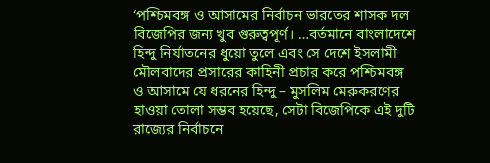‘পশ্চিমবঙ্গ ও আসামের নির্বাচন ভারতের শাসক দল বিজেপির জন্য খুব গুরুত্বপূর্ণ। …বর্তমানে বাংলাদেশে হিন্দু নির্যাতনের ধুয়ো তুলে এবং সে দেশে ইসলামী মৌলবাদের প্রসারের কাহিনী প্রচার করে পশ্চিমবঙ্গ ও আসামে যে ধরনের হিন্দু – মুসলিম মেরুকরণের হাওয়া তোলা সম্ভব হয়েছে, সেটা বিজেপিকে এই দুটি রাজ্যের নির্বাচনে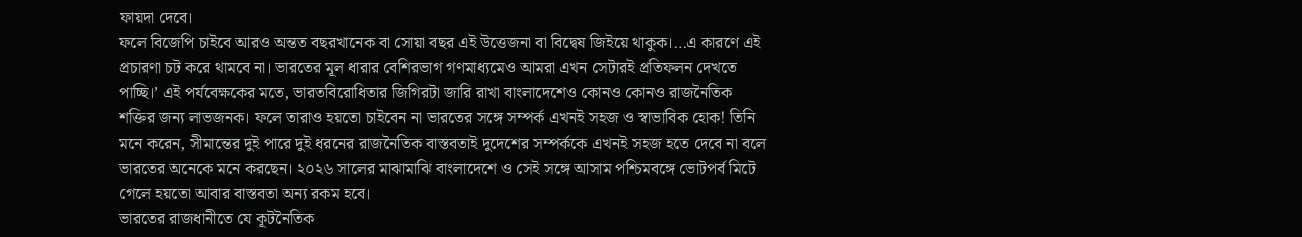ফায়দা দেবে।
ফলে বিজেপি চাইবে আরও অন্তত বছরখানেক বা সোয়া বছর এই উত্তেজনা বা বিদ্বেষ জিইয়ে থাকুক।…এ কারণে এই প্রচারণা চট করে থামবে না। ভারতের মূল ধারার বেশিরভাগ গণমাধ্যমেও আমরা এখন সেটারই প্রতিফলন দেখতে পাচ্ছি।’ এই পর্যবেক্ষকের মতে, ভারতবিরোধিতার জিগিরটা জারি রাখা বাংলাদেশেও কোনও কোনও রাজনৈতিক শক্তির জন্য লাভজনক। ফলে তারাও হয়তো চাইবেন না ভারতের সঙ্গে সম্পর্ক এখনই সহজ ও স্বাভাবিক হোক! তিনি মনে করেন, সীমান্তের দুই পারে দুই ধরনের রাজনৈতিক বাস্তবতাই দুদেশের সম্পর্ককে এখনই সহজ হতে দেবে না বলে ভারতের অনেকে মনে করছেন। ২০২৬ সালের মাঝামাঝি বাংলাদেশে ও সেই সঙ্গে আসাম পশ্চিমবঙ্গে ভোটপর্ব মিটে গেলে হয়তো আবার বাস্তবতা অন্য রকম হবে।
ভারতের রাজধানীতে যে কূটনৈতিক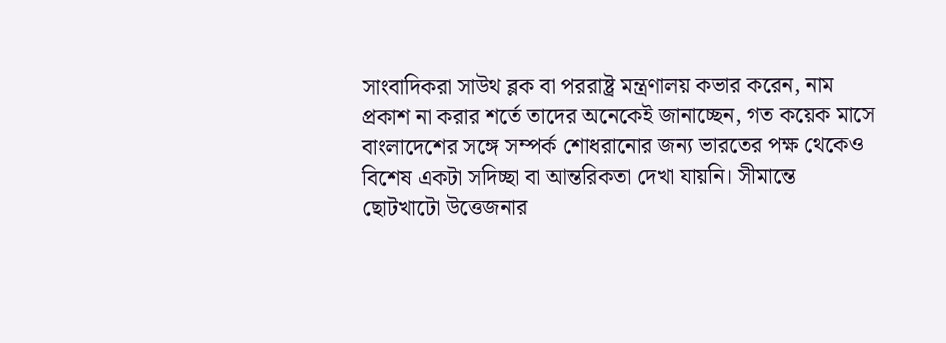সাংবাদিকরা সাউথ ব্লক বা পররাষ্ট্র মন্ত্রণালয় কভার করেন, নাম প্রকাশ না করার শর্তে তাদের অনেকেই জানাচ্ছেন, গত কয়েক মাসে বাংলাদেশের সঙ্গে সম্পর্ক শোধরানোর জন্য ভারতের পক্ষ থেকেও বিশেষ একটা সদিচ্ছা বা আন্তরিকতা দেখা যায়নি। সীমান্তে ছোটখাটো উত্তেজনার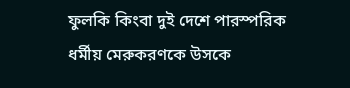ফুলকি কিংবা দুই দেশে পারস্পরিক ধর্মীয় মেরুকরণকে উসকে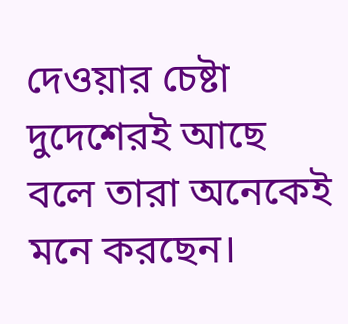দেওয়ার চেষ্টা দুদেশেরই আছে বলে তারা অনেকেই মনে করছেন।